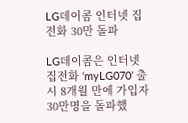LG데이콤 인터넷 집전화 30만 돌파

LG데이콤은 인터넷 집전화 ‘myLG070’ 출시 8개월 만에 가입자 30만명을 돌파했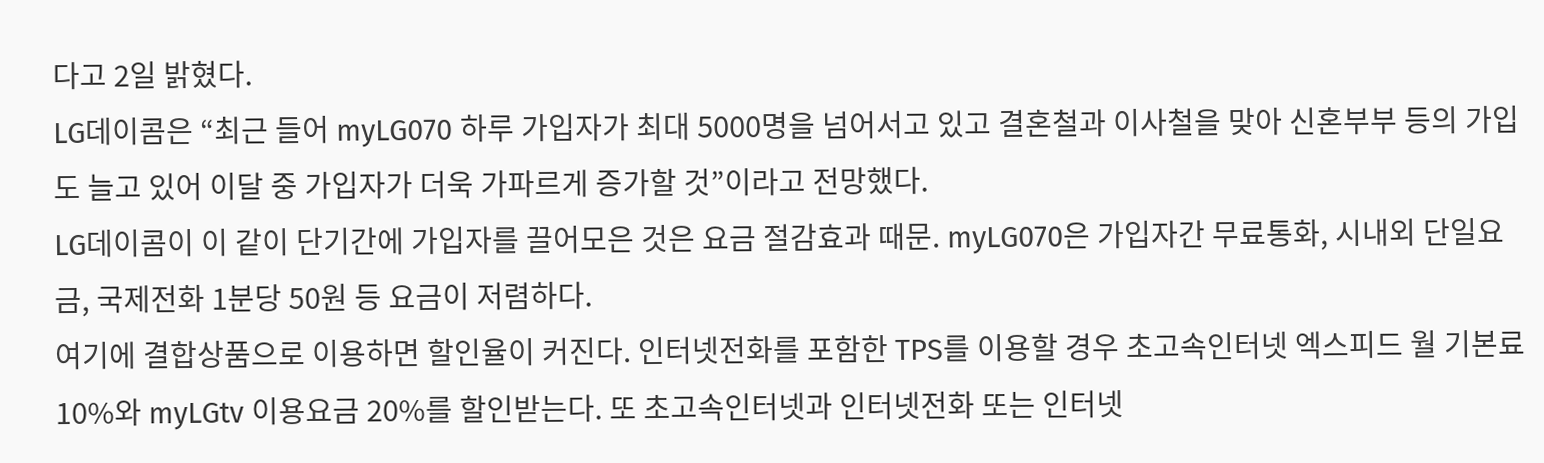다고 2일 밝혔다.
LG데이콤은 “최근 들어 myLG070 하루 가입자가 최대 5000명을 넘어서고 있고 결혼철과 이사철을 맞아 신혼부부 등의 가입도 늘고 있어 이달 중 가입자가 더욱 가파르게 증가할 것”이라고 전망했다.
LG데이콤이 이 같이 단기간에 가입자를 끌어모은 것은 요금 절감효과 때문. myLG070은 가입자간 무료통화, 시내외 단일요금, 국제전화 1분당 50원 등 요금이 저렴하다.
여기에 결합상품으로 이용하면 할인율이 커진다. 인터넷전화를 포함한 TPS를 이용할 경우 초고속인터넷 엑스피드 월 기본료 10%와 myLGtv 이용요금 20%를 할인받는다. 또 초고속인터넷과 인터넷전화 또는 인터넷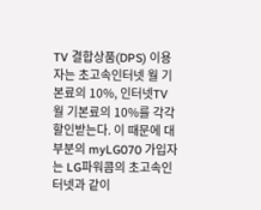TV 결합상품(DPS) 이용자는 초고속인터넷 월 기본료의 10%, 인터넷TV 월 기본료의 10%를 각각 할인받는다. 이 때문에 대부분의 myLG070 가입자는 LG파워콤의 초고속인터넷과 같이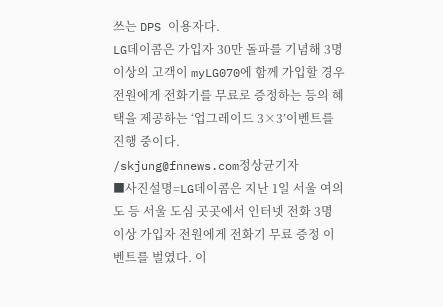쓰는 DPS 이용자다.
LG데이콤은 가입자 30만 돌파를 기념해 3명 이상의 고객이 myLG070에 함께 가입할 경우 전원에게 전화기를 무료로 증정하는 등의 혜택을 제공하는 ‘업그레이드 3×3’이벤트를 진행 중이다.
/skjung@fnnews.com정상균기자
■사진설명=LG데이콤은 지난 1일 서울 여의도 등 서울 도심 곳곳에서 인터넷 전화 3명 이상 가입자 전원에게 전화기 무료 증정 이벤트를 벌였다. 이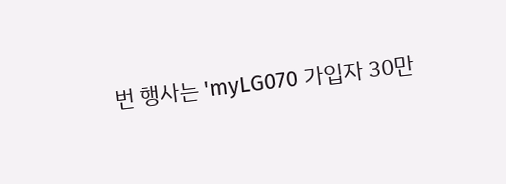번 행사는 'myLG070 가입자 30만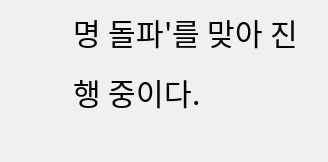명 돌파'를 맞아 진행 중이다.